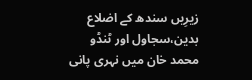زیرِیں سندھ کے اضلاع بدین،سجاول اور ٹنڈو محمد خان میں نہری پانی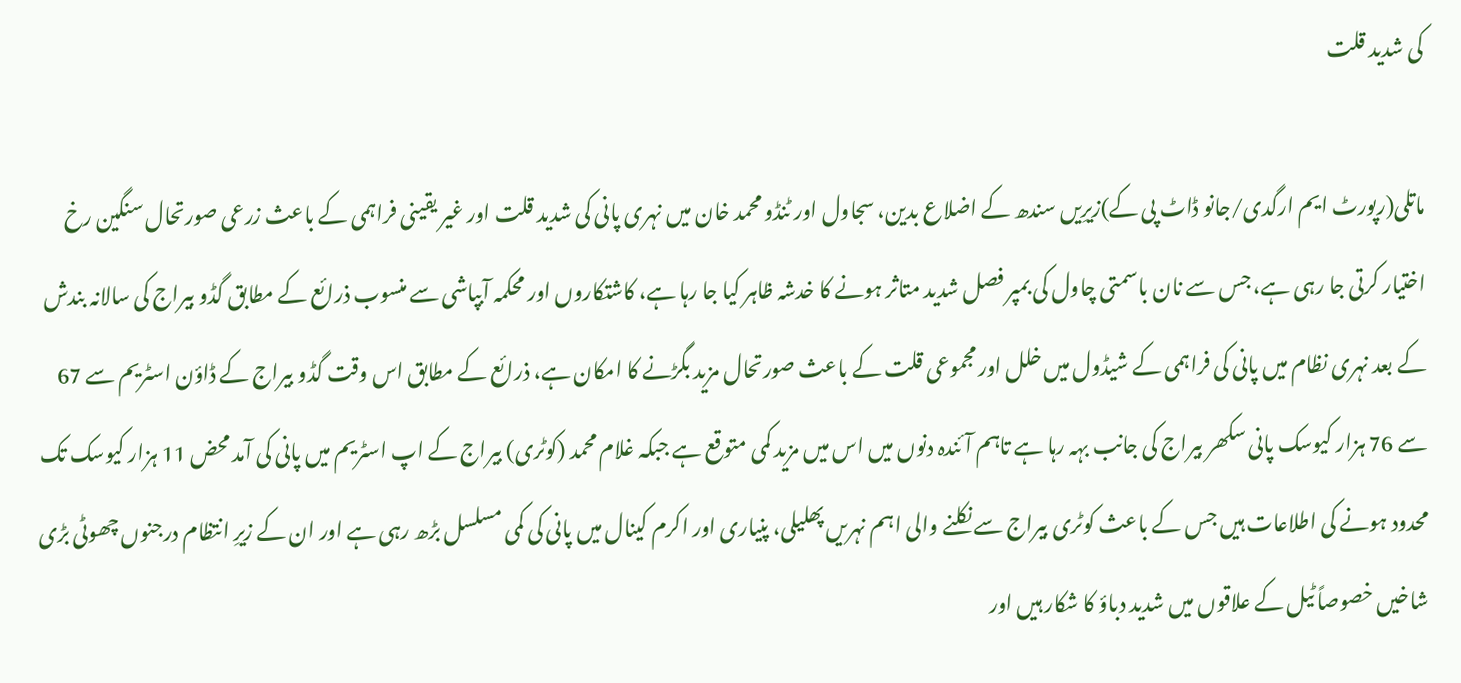کی شدید قلت

ماتلی(رپورٹ ایم ارگدی/جانو ڈاٹ پی کے)زیرِیں سندھ کے اضلاع بدین، سجاول اور ٹنڈو محمد خان میں نہری پانی کی شدید قلت اور غیر یقینی فراہمی کے باعث زرعی صورتحال سنگین رخ اختیار کرتی جا رہی ہے، جس سے نان باسمتی چاول کی بمپر فصل شدید متاثر ہونے کا خدشہ ظاہر کیا جا رہا ہے، کاشتکاروں اور محکمہ آبپاشی سے منسوب ذرائع کے مطابق گڈو بیراج کی سالانہ بندش کے بعد نہری نظام میں پانی کی فراہمی کے شیڈول میں خلل اور مجموعی قلت کے باعث صورتحال مزید بگڑنے کا امکان ہے، ذرائع کے مطابق اس وقت گڈو بیراج کے ڈاؤن اسٹریم سے 67 سے 76 ہزار کیوسک پانی سکھر بیراج کی جانب بہہ رہا ہے تاہم آئندہ دنوں میں اس میں مزید کمی متوقع ہے جبکہ غلام محمد (کوٹری) بیراج کے اپ اسٹریم میں پانی کی آمد محض 11 ہزار کیوسک تک محدود ہونے کی اطلاعات ہیں جس کے باعث کوٹری بیراج سے نکلنے والی اہم نہریں پھلیلی، پنیاری اور اکرم کینال میں پانی کی کمی مسلسل بڑھ رہی ہے اور ان کے زیرِ انتظام درجنوں چھوٹی بڑی شاخیں خصوصاً ٹیل کے علاقوں میں شدید دباؤ کا شکار ہیں اور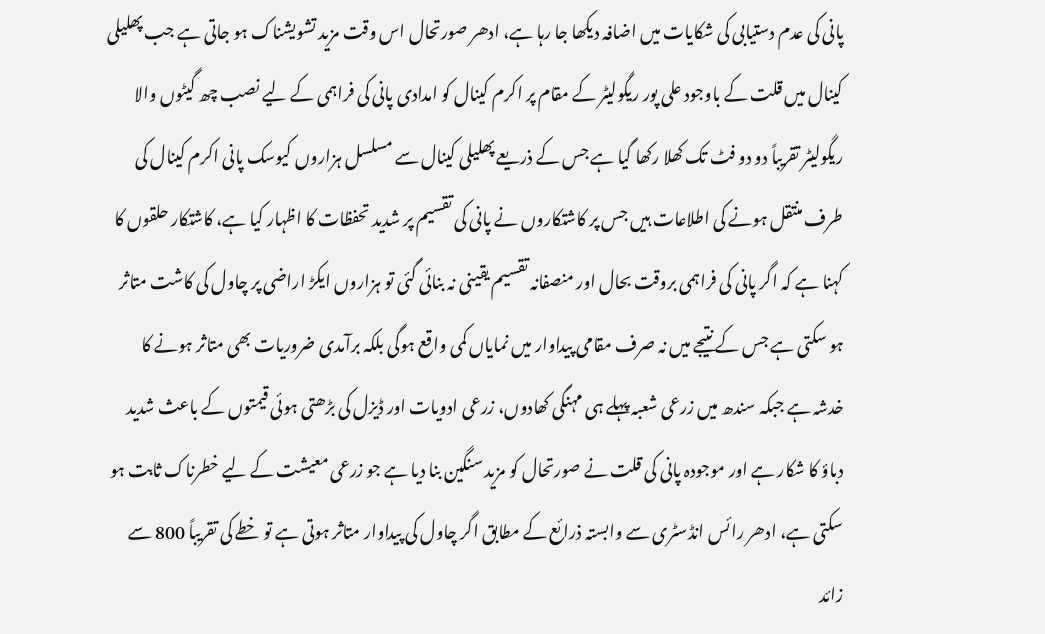پانی کی عدم دستیابی کی شکایات میں اضافہ دیکھا جا رہا ہے، ادھر صورتحال اس وقت مزید تشویشناک ہو جاتی ہے جب پھلیلی کینال میں قلت کے باوجود علی پور ریگولیٹر کے مقام پر اکرم کینال کو امدادی پانی کی فراہمی کے لیے نصب چھ گیٹوں والا ریگولیٹر تقریباً دو دو فٹ تک کھلا رکھا گیا ہے جس کے ذریعے پھلیلی کینال سے مسلسل ہزاروں کیوسک پانی اکرم کینال کی طرف منتقل ہونے کی اطلاعات ہیں جس پر کاشتکاروں نے پانی کی تقسیم پر شدید تحفظات کا اظہار کیا ہے، کاشتکار حلقوں کا کہنا ہے کہ اگر پانی کی فراہمی بروقت بحال اور منصفانہ تقسیم یقینی نہ بنائی گئی تو ہزاروں ایکڑ اراضی پر چاول کی کاشت متاثر ہو سکتی ہے جس کے نتیجے میں نہ صرف مقامی پیداوار میں نمایاں کمی واقع ہوگی بلکہ برآمدی ضروریات بھی متاثر ہونے کا خدشہ ہے جبکہ سندھ میں زرعی شعبہ پہلے ہی مہنگی کھادوں، زرعی ادویات اور ڈیزل کی بڑھتی ہوئی قیمتوں کے باعث شدید دباؤ کا شکار ہے اور موجودہ پانی کی قلت نے صورتحال کو مزید سنگین بنا دیا ہے جو زرعی معیشت کے لیے خطرناک ثابت ہو سکتی ہے، ادھر رائس انڈسٹری سے وابستہ ذرائع کے مطابق اگر چاول کی پیداوار متاثر ہوتی ہے تو خطے کی تقریباً 800 سے زائد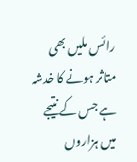رائس ملیں بھی متاثر ہونے کا خدشہ ہے جس کے نتیجے میں ہزاروں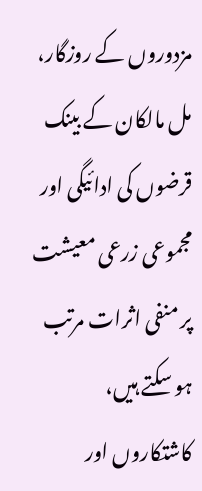مزدوروں کے روزگار، مل مالکان کے بینک قرضوں کی ادائیگی اور مجموعی زرعی معیشت پر منفی اثرات مرتب ہو سکتے ہیں، کاشتکاروں اور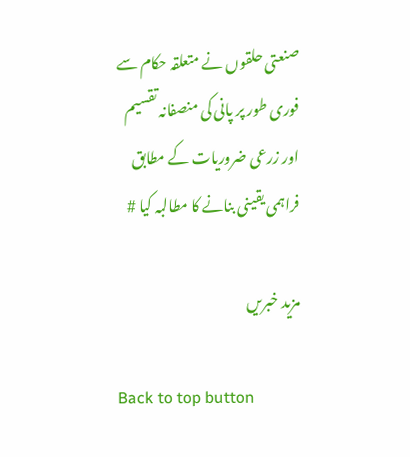صنعتی حلقوں نے متعلقہ حکام سے فوری طور پر پانی کی منصفانہ تقسیم اور زرعی ضروریات کے مطابق فراہمی یقینی بنانے کا مطالبہ کیا #

مزید خبریں

Back to top button